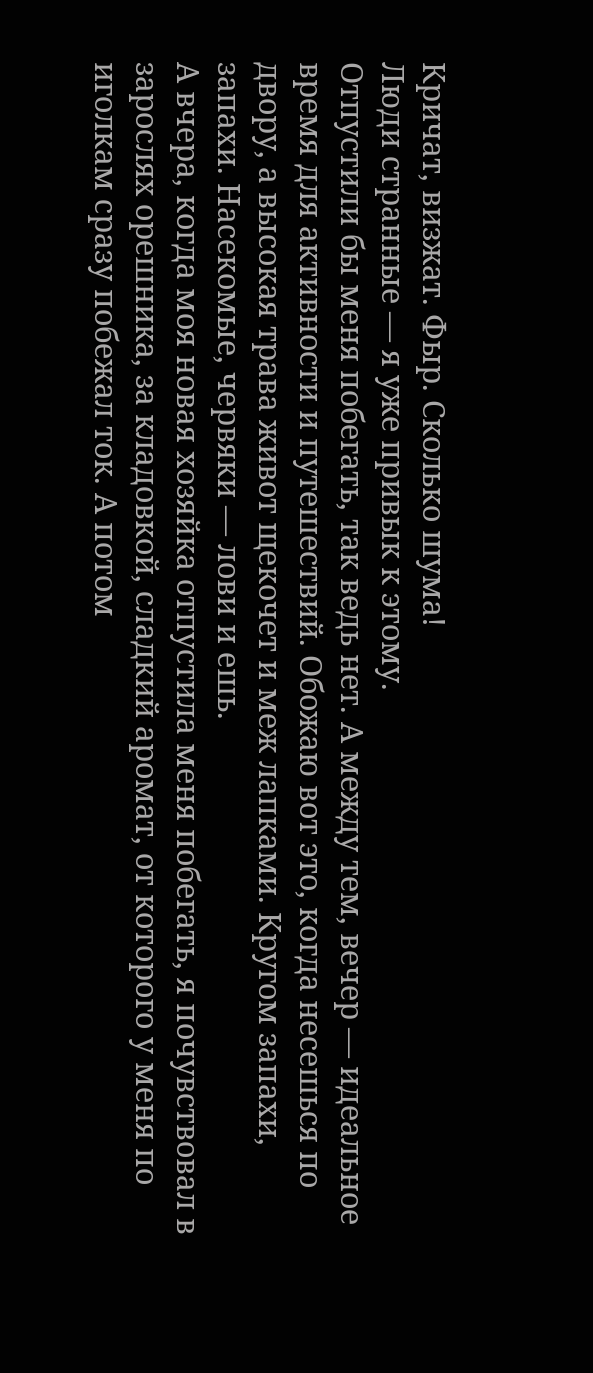Кричат, визжат. Фыр. Сколько шума!
Люди странные — я уже привык к этому.
Отпустили бы меня побегать, так ведь нет. А между тем, вечер — идеальное время для активности и путешествий. Обожаю вот это, когда несешься по двору, а высокая трава живот щекочет и меж лапками. Кругом запахи, запахи. Насекомые, червяки — лови и ешь.
А вчера, когда моя новая хозяйка отпустила меня побегать, я почувствовал в зарослях орешника, за кладовкой, сладкий аромат, от которого у меня по иголкам сразу побежал ток. А потом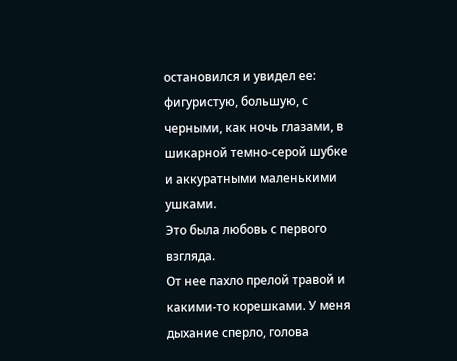остановился и увидел ее: фигуристую, большую, с черными, как ночь глазами, в шикарной темно-серой шубке и аккуратными маленькими ушками.
Это была любовь с первого взгляда.
От нее пахло прелой травой и какими-то корешками. У меня дыхание сперло, голова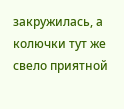закружилась, а колючки тут же свело приятной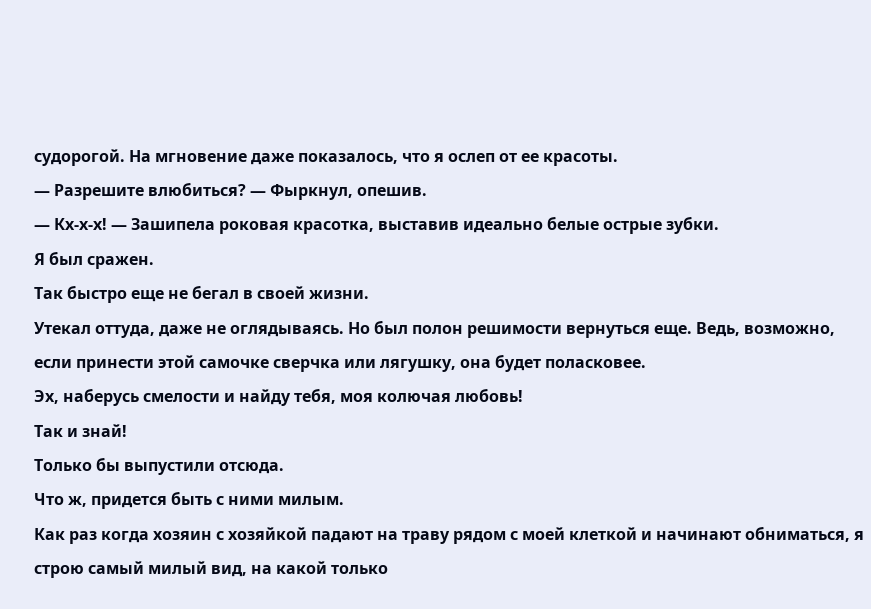судорогой. На мгновение даже показалось, что я ослеп от ее красоты.
— Разрешите влюбиться? — Фыркнул, опешив.
— Кх-х-х! — Зашипела роковая красотка, выставив идеально белые острые зубки.
Я был сражен.
Так быстро еще не бегал в своей жизни.
Утекал оттуда, даже не оглядываясь. Но был полон решимости вернуться еще. Ведь, возможно, если принести этой самочке сверчка или лягушку, она будет поласковее.
Эх, наберусь смелости и найду тебя, моя колючая любовь!
Так и знай!
Только бы выпустили отсюда.
Что ж, придется быть с ними милым.
Как раз когда хозяин с хозяйкой падают на траву рядом с моей клеткой и начинают обниматься, я строю самый милый вид, на какой только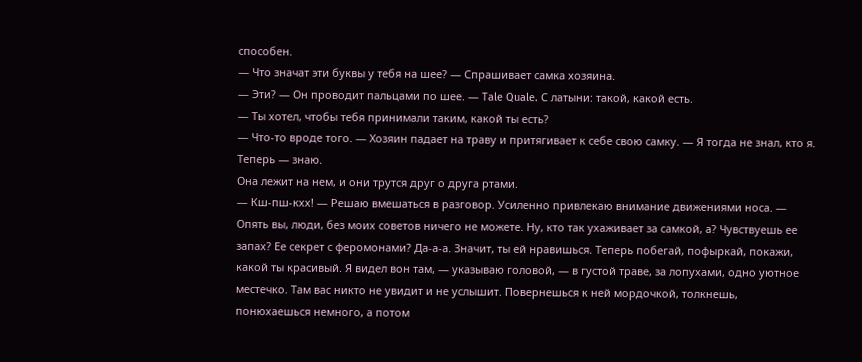способен.
— Что значат эти буквы у тебя на шее? — Спрашивает самка хозяина.
— Эти? — Он проводит пальцами по шее. — Tale Quale. С латыни: такой, какой есть.
— Ты хотел, чтобы тебя принимали таким, какой ты есть?
— Что-то вроде того. — Хозяин падает на траву и притягивает к себе свою самку. — Я тогда не знал, кто я. Теперь — знаю.
Она лежит на нем, и они трутся друг о друга ртами.
— Кш-пш-кхх! — Решаю вмешаться в разговор. Усиленно привлекаю внимание движениями носа. — Опять вы, люди, без моих советов ничего не можете. Ну, кто так ухаживает за самкой, а? Чувствуешь ее запах? Ее секрет с феромонами? Да-а-а. Значит, ты ей нравишься. Теперь побегай, пофыркай, покажи, какой ты красивый. Я видел вон там, — указываю головой, — в густой траве, за лопухами, одно уютное местечко. Там вас никто не увидит и не услышит. Повернешься к ней мордочкой, толкнешь, понюхаешься немного, а потом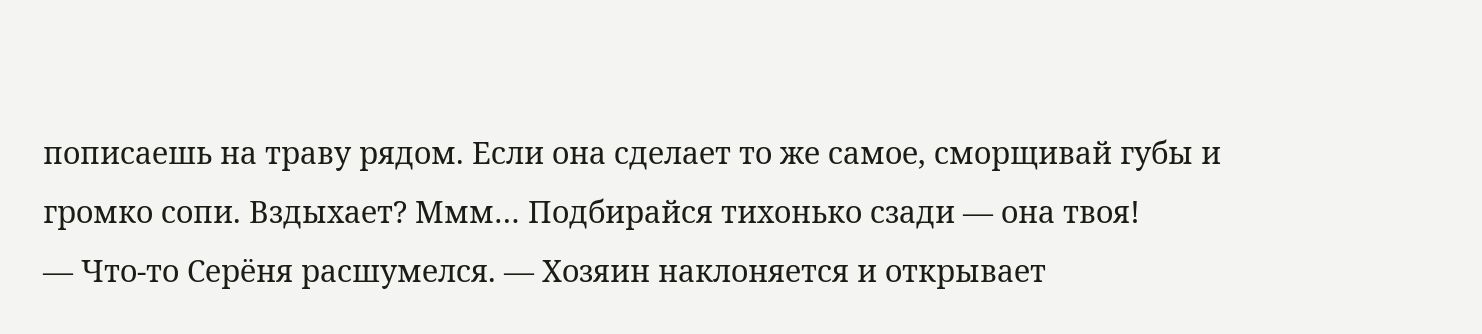пописаешь на траву рядом. Если она сделает то же самое, сморщивай губы и громко сопи. Вздыхает? Ммм… Подбирайся тихонько сзади — она твоя!
— Что-то Серёня расшумелся. — Хозяин наклоняется и открывает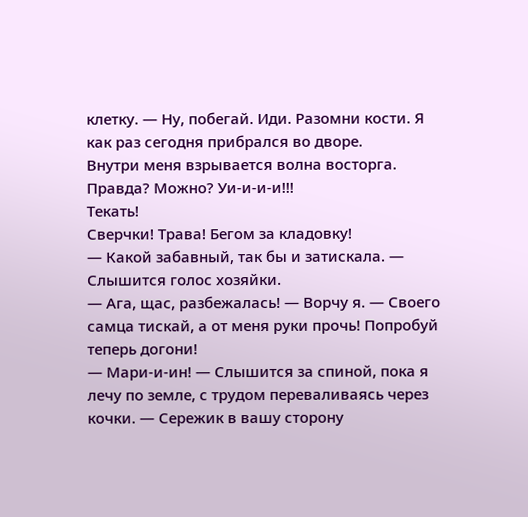клетку. — Ну, побегай. Иди. Разомни кости. Я как раз сегодня прибрался во дворе.
Внутри меня взрывается волна восторга.
Правда? Можно? Уи-и-и-и!!!
Текать!
Сверчки! Трава! Бегом за кладовку!
— Какой забавный, так бы и затискала. — Слышится голос хозяйки.
— Ага, щас, разбежалась! — Ворчу я. — Своего самца тискай, а от меня руки прочь! Попробуй теперь догони!
— Мари-и-ин! — Слышится за спиной, пока я лечу по земле, с трудом переваливаясь через кочки. — Сережик в вашу сторону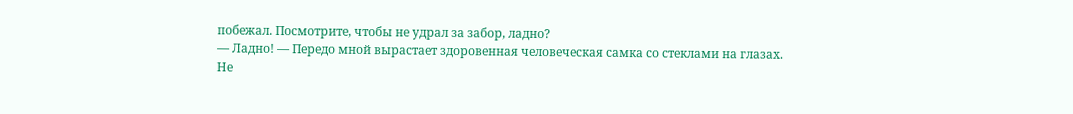побежал. Посмотрите, чтобы не удрал за забор, ладно?
— Ладно! — Передо мной вырастает здоровенная человеческая самка со стеклами на глазах.
Не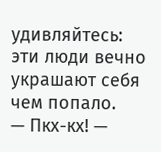удивляйтесь: эти люди вечно украшают себя чем попало.
— Пкх-кх! —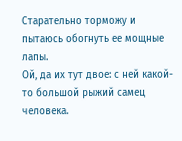Старательно торможу и пытаюсь обогнуть ее мощные лапы.
Ой, да их тут двое: с ней какой-то большой рыжий самец человека.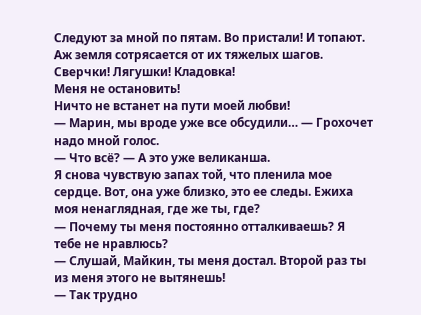Следуют за мной по пятам. Во пристали! И топают. Аж земля сотрясается от их тяжелых шагов.
Сверчки! Лягушки! Кладовка!
Меня не остановить!
Ничто не встанет на пути моей любви!
— Марин, мы вроде уже все обсудили… — Грохочет надо мной голос.
— Что всё? — А это уже великанша.
Я снова чувствую запах той, что пленила мое сердце. Вот, она уже близко, это ее следы. Ежиха моя ненаглядная, где же ты, где?
— Почему ты меня постоянно отталкиваешь? Я тебе не нравлюсь?
— Слушай, Майкин, ты меня достал. Второй раз ты из меня этого не вытянешь!
— Так трудно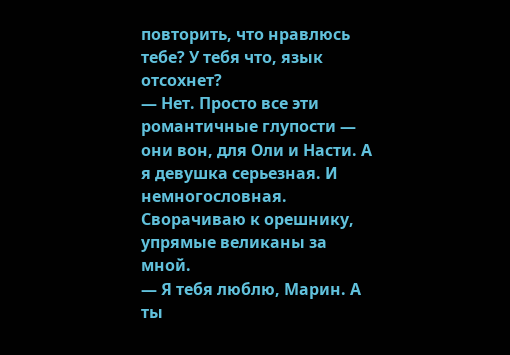повторить, что нравлюсь тебе? У тебя что, язык отсохнет?
— Нет. Просто все эти романтичные глупости — они вон, для Оли и Насти. А я девушка серьезная. И немногословная.
Сворачиваю к орешнику, упрямые великаны за мной.
— Я тебя люблю, Марин. А ты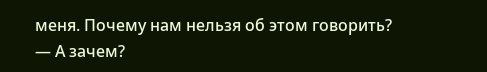меня. Почему нам нельзя об этом говорить?
— А зачем?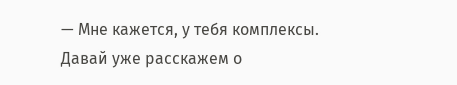— Мне кажется, у тебя комплексы. Давай уже расскажем о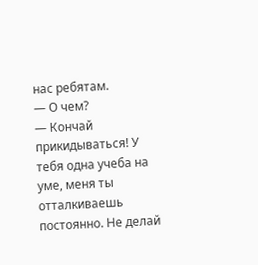нас ребятам.
— О чем?
— Кончай прикидываться! У тебя одна учеба на уме, меня ты отталкиваешь постоянно. Не делай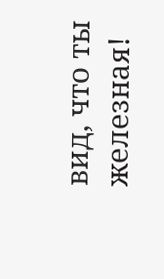вид, что ты железная!